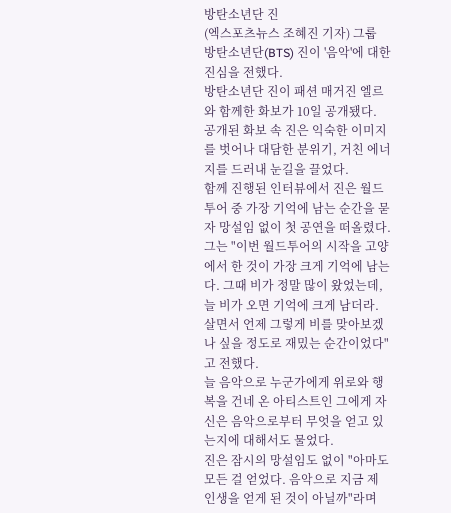방탄소년단 진
(엑스포츠뉴스 조혜진 기자) 그룹 방탄소년단(BTS) 진이 '음악'에 대한 진심을 전했다.
방탄소년단 진이 패션 매거진 엘르와 함께한 화보가 10일 공개됐다.
공개된 화보 속 진은 익숙한 이미지를 벗어나 대담한 분위기, 거친 에너지를 드러내 눈길을 끌었다.
함께 진행된 인터뷰에서 진은 월드투어 중 가장 기억에 남는 순간을 묻자 망설임 없이 첫 공연을 떠올렸다. 그는 "이번 월드투어의 시작을 고양에서 한 것이 가장 크게 기억에 남는다. 그때 비가 정말 많이 왔었는데, 늘 비가 오면 기억에 크게 남더라. 살면서 언제 그렇게 비를 맞아보겠나 싶을 정도로 재밌는 순간이었다"고 전했다.
늘 음악으로 누군가에게 위로와 행복을 건네 온 아티스트인 그에게 자신은 음악으로부터 무엇을 얻고 있는지에 대해서도 물었다.
진은 잠시의 망설임도 없이 "아마도 모든 걸 얻었다. 음악으로 지금 제 인생을 얻게 된 것이 아닐까"라며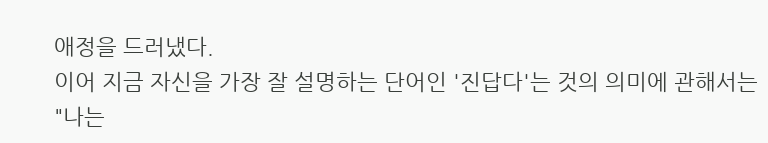애정을 드러냈다.
이어 지금 자신을 가장 잘 설명하는 단어인 '진답다'는 것의 의미에 관해서는 "나는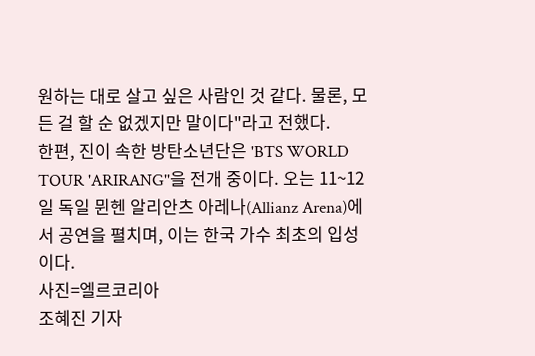원하는 대로 살고 싶은 사람인 것 같다. 물론, 모든 걸 할 순 없겠지만 말이다"라고 전했다.
한편, 진이 속한 방탄소년단은 'BTS WORLD TOUR 'ARIRANG''을 전개 중이다. 오는 11~12일 독일 뮌헨 알리안츠 아레나(Allianz Arena)에서 공연을 펼치며, 이는 한국 가수 최초의 입성이다.
사진=엘르코리아
조혜진 기자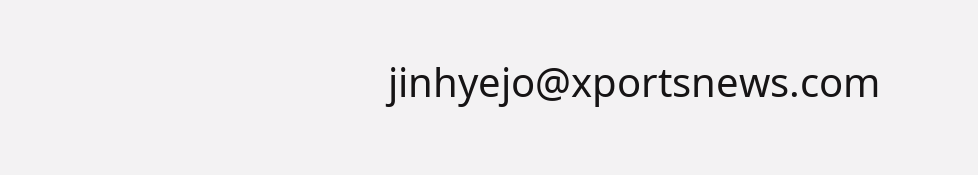jinhyejo@xportsnews.com